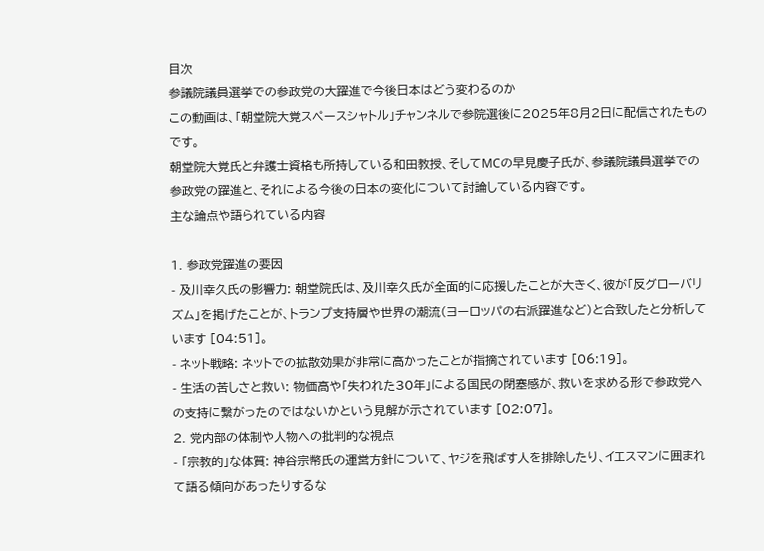目次
参議院議員選挙での参政党の大躍進で今後日本はどう変わるのか
この動画は、「朝堂院大覚スペースシャトル」チャンネルで参院選後に2025年8月2日に配信されたものです。
朝堂院大覚氏と弁護士資格も所持している和田教授、そしてMCの早見慶子氏が、参議院議員選挙での参政党の躍進と、それによる今後の日本の変化について討論している内容です。
主な論点や語られている内容

1. 参政党躍進の要因
- 及川幸久氏の影響力: 朝堂院氏は、及川幸久氏が全面的に応援したことが大きく、彼が「反グローバリズム」を掲げたことが、トランプ支持層や世界の潮流(ヨーロッパの右派躍進など)と合致したと分析しています [04:51]。
- ネット戦略: ネットでの拡散効果が非常に高かったことが指摘されています [06:19]。
- 生活の苦しさと救い: 物価高や「失われた30年」による国民の閉塞感が、救いを求める形で参政党への支持に繋がったのではないかという見解が示されています [02:07]。
2. 党内部の体制や人物への批判的な視点
- 「宗教的」な体質: 神谷宗幣氏の運営方針について、ヤジを飛ばす人を排除したり、イエスマンに囲まれて語る傾向があったりするな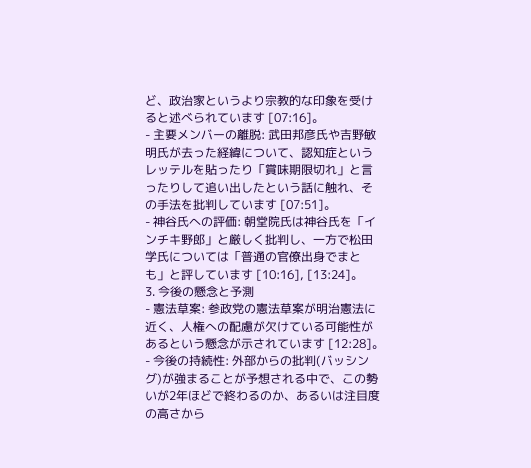ど、政治家というより宗教的な印象を受けると述べられています [07:16]。
- 主要メンバーの離脱: 武田邦彦氏や吉野敏明氏が去った経緯について、認知症というレッテルを貼ったり「賞味期限切れ」と言ったりして追い出したという話に触れ、その手法を批判しています [07:51]。
- 神谷氏への評価: 朝堂院氏は神谷氏を「インチキ野郎」と厳しく批判し、一方で松田学氏については「普通の官僚出身でまとも」と評しています [10:16], [13:24]。
3. 今後の懸念と予測
- 憲法草案: 参政党の憲法草案が明治憲法に近く、人権への配慮が欠けている可能性があるという懸念が示されています [12:28]。
- 今後の持続性: 外部からの批判(バッシング)が強まることが予想される中で、この勢いが2年ほどで終わるのか、あるいは注目度の高さから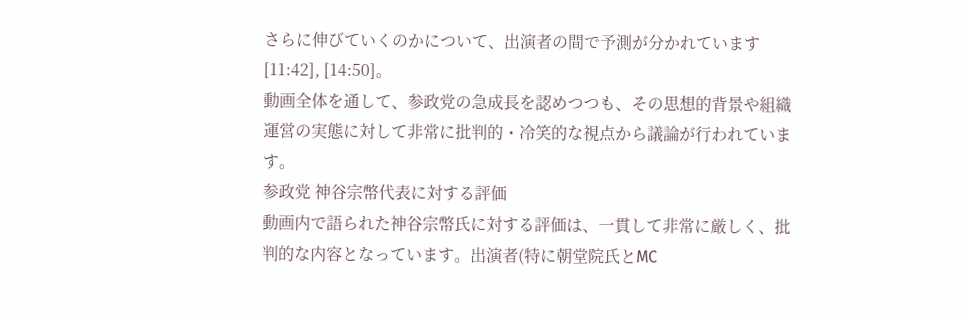さらに伸びていくのかについて、出演者の間で予測が分かれています [11:42], [14:50]。
動画全体を通して、参政党の急成長を認めつつも、その思想的背景や組織運営の実態に対して非常に批判的・冷笑的な視点から議論が行われています。
参政党 神谷宗幣代表に対する評価
動画内で語られた神谷宗幣氏に対する評価は、一貫して非常に厳しく、批判的な内容となっています。出演者(特に朝堂院氏とMC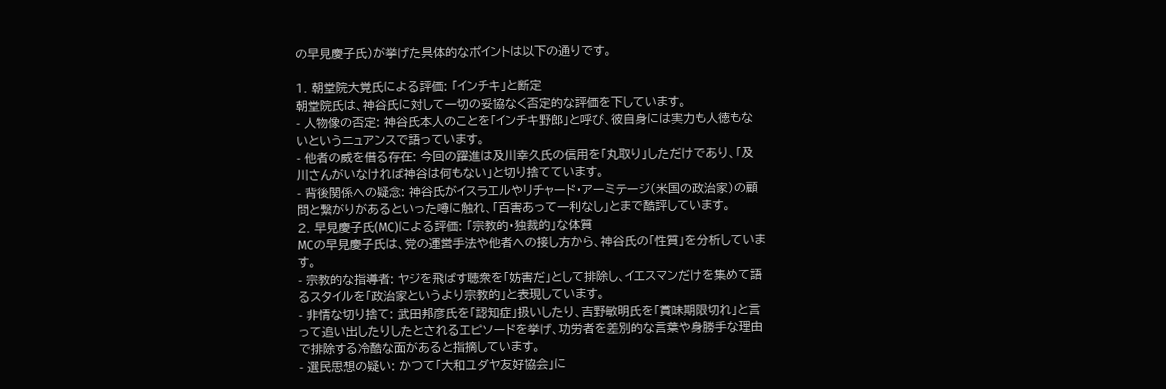の早見慶子氏)が挙げた具体的なポイントは以下の通りです。

1. 朝堂院大覚氏による評価: 「インチキ」と断定
朝堂院氏は、神谷氏に対して一切の妥協なく否定的な評価を下しています。
- 人物像の否定: 神谷氏本人のことを「インチキ野郎」と呼び、彼自身には実力も人徳もないというニュアンスで語っています。
- 他者の威を借る存在: 今回の躍進は及川幸久氏の信用を「丸取り」しただけであり、「及川さんがいなければ神谷は何もない」と切り捨てています。
- 背後関係への疑念: 神谷氏がイスラエルやリチャード・アーミテージ(米国の政治家)の顧問と繋がりがあるといった噂に触れ、「百害あって一利なし」とまで酷評しています。
2. 早見慶子氏(MC)による評価: 「宗教的・独裁的」な体質
MCの早見慶子氏は、党の運営手法や他者への接し方から、神谷氏の「性質」を分析しています。
- 宗教的な指導者: ヤジを飛ばす聴衆を「妨害だ」として排除し、イエスマンだけを集めて語るスタイルを「政治家というより宗教的」と表現しています。
- 非情な切り捨て: 武田邦彦氏を「認知症」扱いしたり、吉野敏明氏を「賞味期限切れ」と言って追い出したりしたとされるエピソードを挙げ、功労者を差別的な言葉や身勝手な理由で排除する冷酷な面があると指摘しています。
- 選民思想の疑い: かつて「大和ユダヤ友好協会」に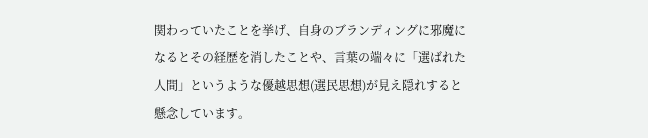関わっていたことを挙げ、自身のブランディングに邪魔になるとその経歴を消したことや、言葉の端々に「選ばれた人間」というような優越思想(選民思想)が見え隠れすると懸念しています。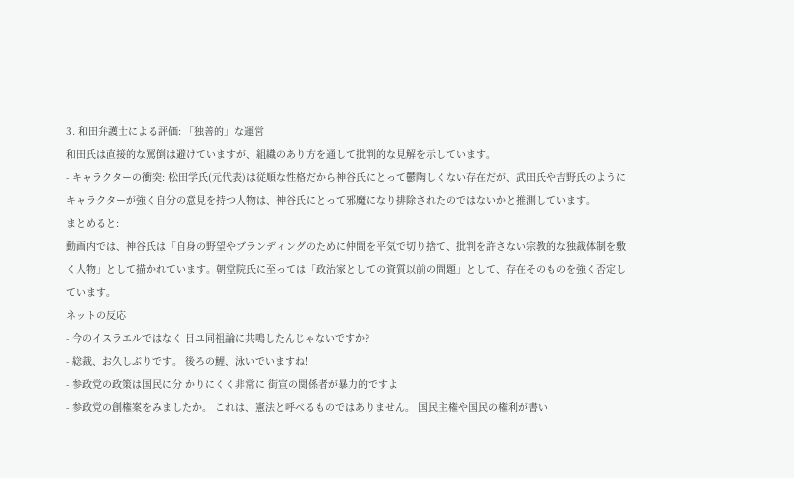3. 和田弁護士による評価: 「独善的」な運営
和田氏は直接的な罵倒は避けていますが、組織のあり方を通して批判的な見解を示しています。
- キャラクターの衝突: 松田学氏(元代表)は従順な性格だから神谷氏にとって鬱陶しくない存在だが、武田氏や吉野氏のようにキャラクターが強く自分の意見を持つ人物は、神谷氏にとって邪魔になり排除されたのではないかと推測しています。
まとめると:
動画内では、神谷氏は「自身の野望やブランディングのために仲間を平気で切り捨て、批判を許さない宗教的な独裁体制を敷く人物」として描かれています。朝堂院氏に至っては「政治家としての資質以前の問題」として、存在そのものを強く否定しています。
ネットの反応
- 今のイスラエルではなく 日ユ同祖論に共鳴したんじゃないですか?
- 総裁、お久しぶりです。 後ろの鯉、泳いでいますね!
- 参政党の政策は国民に分 かりにくく非常に 街宣の関係者が暴力的ですよ
- 参政党の創権案をみましたか。 これは、憲法と呼べるものではありません。 国民主権や国民の権利が書い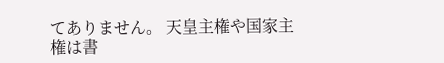てありません。 天皇主権や国家主権は書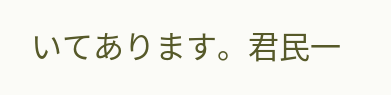いてあります。君民一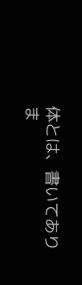体とは、書いてありま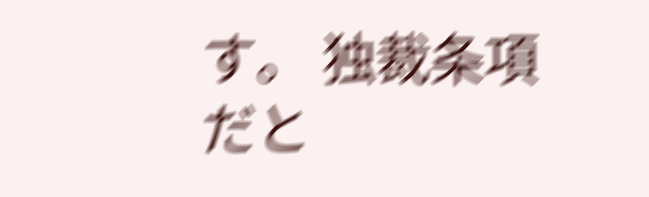す。 独裁条項だと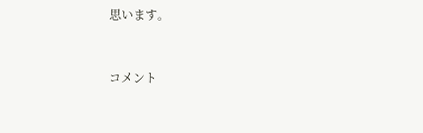思います。


コメント